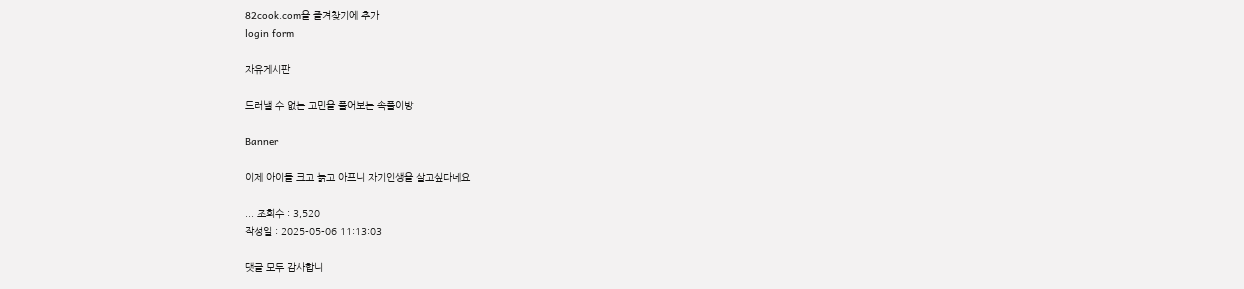82cook.com을 즐겨찾기에 추가
login form

자유게시판

드러낼 수 없는 고민을 풀어보는 속풀이방

Banner

이제 아이들 크고 늙고 아프니 자기인생을 살고싶다네요

... 조회수 : 3,520
작성일 : 2025-05-06 11:13:03

댓글 모두 감사합니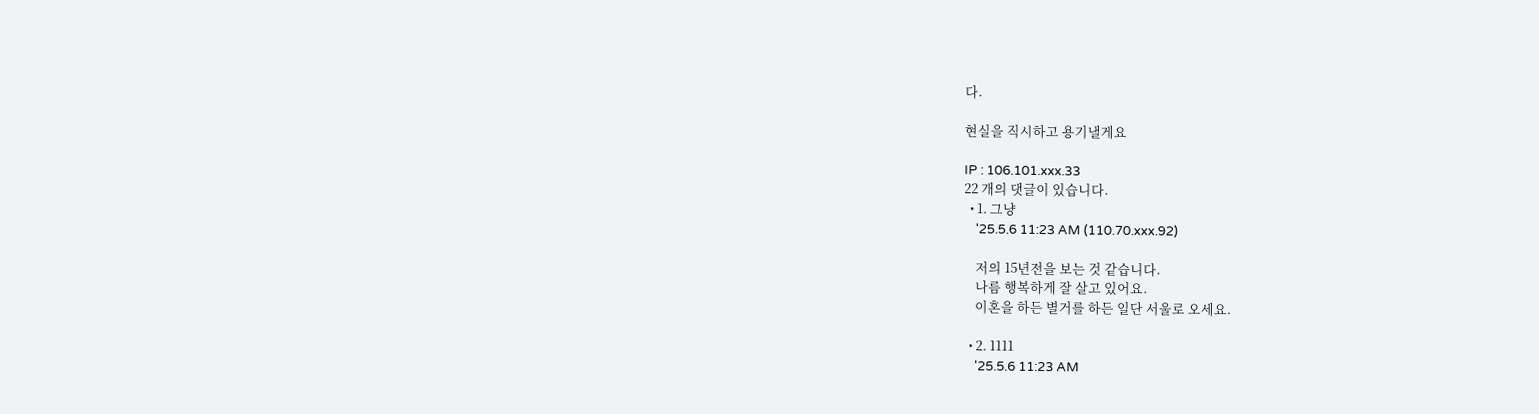다.

현실을 직시하고 용기낼게요

IP : 106.101.xxx.33
22 개의 댓글이 있습니다.
  • 1. 그냥
    '25.5.6 11:23 AM (110.70.xxx.92)

    저의 15년전을 보는 것 같습니다.
    나름 행복하게 잘 살고 있어요.
    이혼을 하든 별거를 하든 일단 서울로 오세요.

  • 2. 1111
    '25.5.6 11:23 AM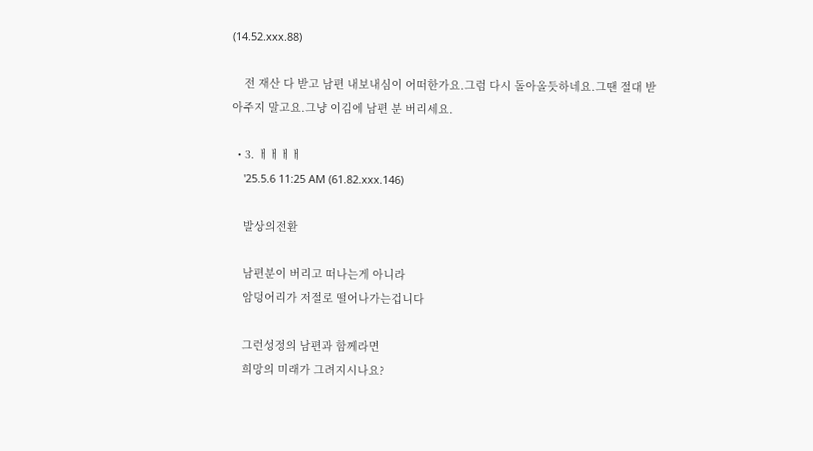(14.52.xxx.88)

    전 재산 다 받고 남편 내보내심이 어떠한가요.그럼 다시 돌아올듯하네요.그땐 절대 받아주지 말고요.그냥 이김에 남편 분 버리세요.

  • 3. ㅐㅐㅐㅐ
    '25.5.6 11:25 AM (61.82.xxx.146)

    발상의전환

    남편분이 버리고 떠나는게 아니라
    암덩어리가 저절로 떨어나가는겁니다

    그런성정의 남편과 함께라면
    희망의 미래가 그려지시나요?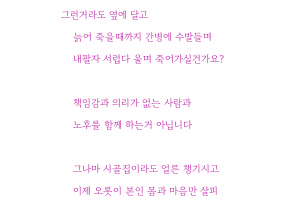그런거라도 옆에 달고
    늙어 죽을때까지 간병에 수발들며
    내팔자 서럽다 울며 죽어가실건가요?

    책임감과 의리가 없는 사람과
    노후를 함께 하는거 아닙니다

    그나마 시골집이라도 얼른 챙기시고
    이제 오롯이 본인 몸과 마음만 살피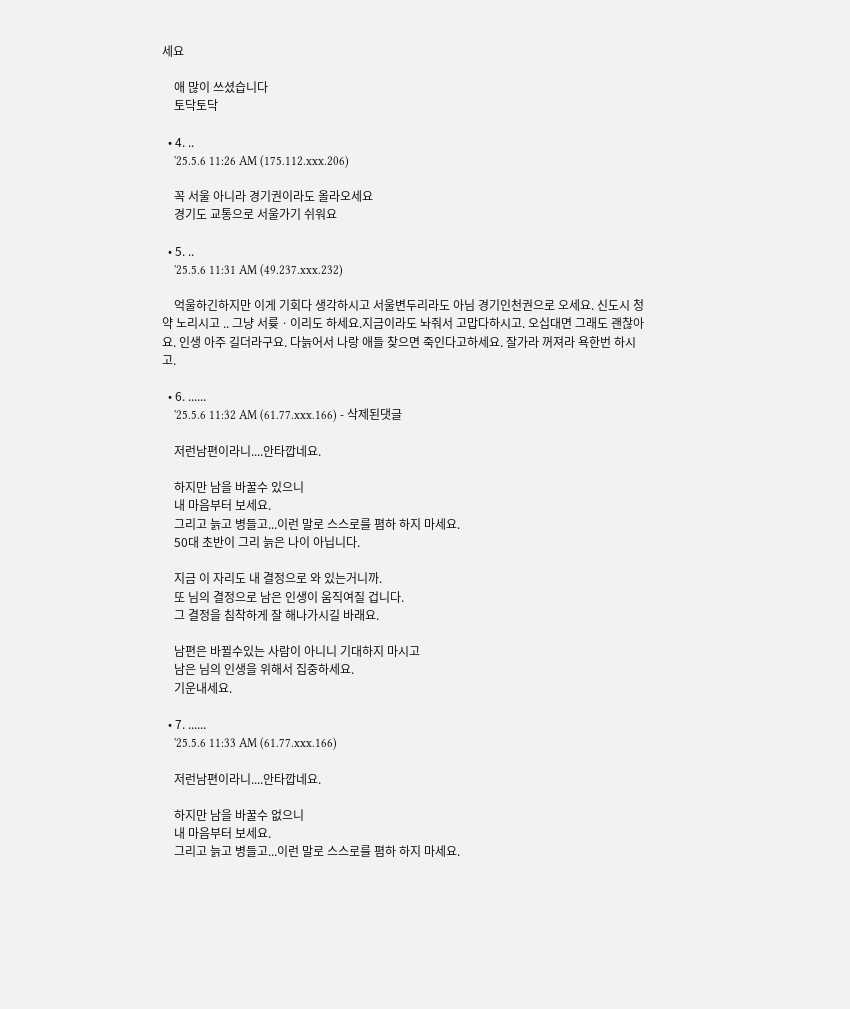세요

    애 많이 쓰셨습니다
    토닥토닥

  • 4. ..
    '25.5.6 11:26 AM (175.112.xxx.206)

    꼭 서울 아니라 경기권이라도 올라오세요
    경기도 교통으로 서울가기 쉬워요

  • 5. ..
    '25.5.6 11:31 AM (49.237.xxx.232)

    억울하긴하지만 이게 기회다 생각하시고 서울변두리라도 아님 경기인천권으로 오세요. 신도시 청약 노리시고 .. 그냥 서륮ㆍ이리도 하세요.지금이라도 놔줘서 고맙다하시고. 오십대면 그래도 괜찮아요. 인생 아주 길더라구요. 다늙어서 나랑 애들 찾으면 죽인다고하세요. 잘가라 꺼져라 욕한번 하시고.

  • 6. ......
    '25.5.6 11:32 AM (61.77.xxx.166) - 삭제된댓글

    저런남편이라니....안타깝네요.

    하지만 남을 바꿀수 있으니
    내 마음부터 보세요.
    그리고 늙고 병들고...이런 말로 스스로를 폄하 하지 마세요.
    50대 초반이 그리 늙은 나이 아닙니다.

    지금 이 자리도 내 결정으로 와 있는거니까.
    또 님의 결정으로 남은 인생이 움직여질 겁니다.
    그 결정을 침착하게 잘 해나가시길 바래요.

    남편은 바뀔수있는 사람이 아니니 기대하지 마시고
    남은 님의 인생을 위해서 집중하세요.
    기운내세요.

  • 7. ......
    '25.5.6 11:33 AM (61.77.xxx.166)

    저런남편이라니....안타깝네요.

    하지만 남을 바꿀수 없으니
    내 마음부터 보세요.
    그리고 늙고 병들고...이런 말로 스스로를 폄하 하지 마세요.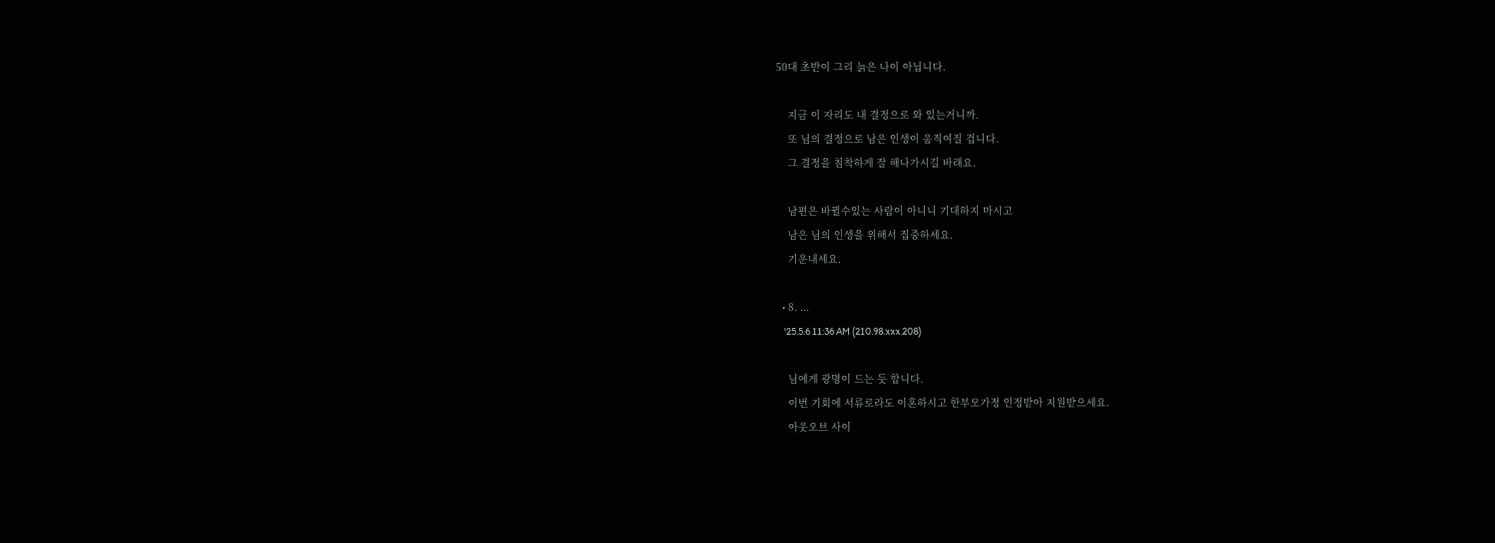50대 초반이 그리 늙은 나이 아닙니다.

    지금 이 자리도 내 결정으로 와 있는거니까.
    또 님의 결정으로 남은 인생이 움직여질 겁니다.
    그 결정을 침착하게 잘 해나가시길 바래요.

    남편은 바뀔수있는 사람이 아니니 기대하지 마시고
    남은 님의 인생을 위해서 집중하세요.
    기운내세요.

  • 8. ...
    '25.5.6 11:36 AM (210.98.xxx.208)

    님에게 광명이 드는 듯 합니다.
    이번 기회에 서류로라도 이혼하시고 한부모가정 인정받아 지원받으세요.
    아웃오브 사이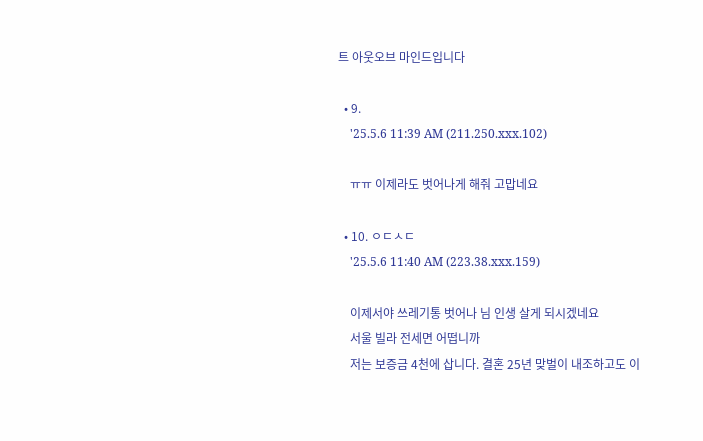트 아웃오브 마인드입니다

  • 9.
    '25.5.6 11:39 AM (211.250.xxx.102)

    ㅠㅠ 이제라도 벗어나게 해줘 고맙네요

  • 10. ㅇㄷㅅㄷ
    '25.5.6 11:40 AM (223.38.xxx.159)

    이제서야 쓰레기통 벗어나 님 인생 살게 되시겠네요
    서울 빌라 전세면 어떱니까
    저는 보증금 4천에 삽니다. 결혼 25년 맞벌이 내조하고도 이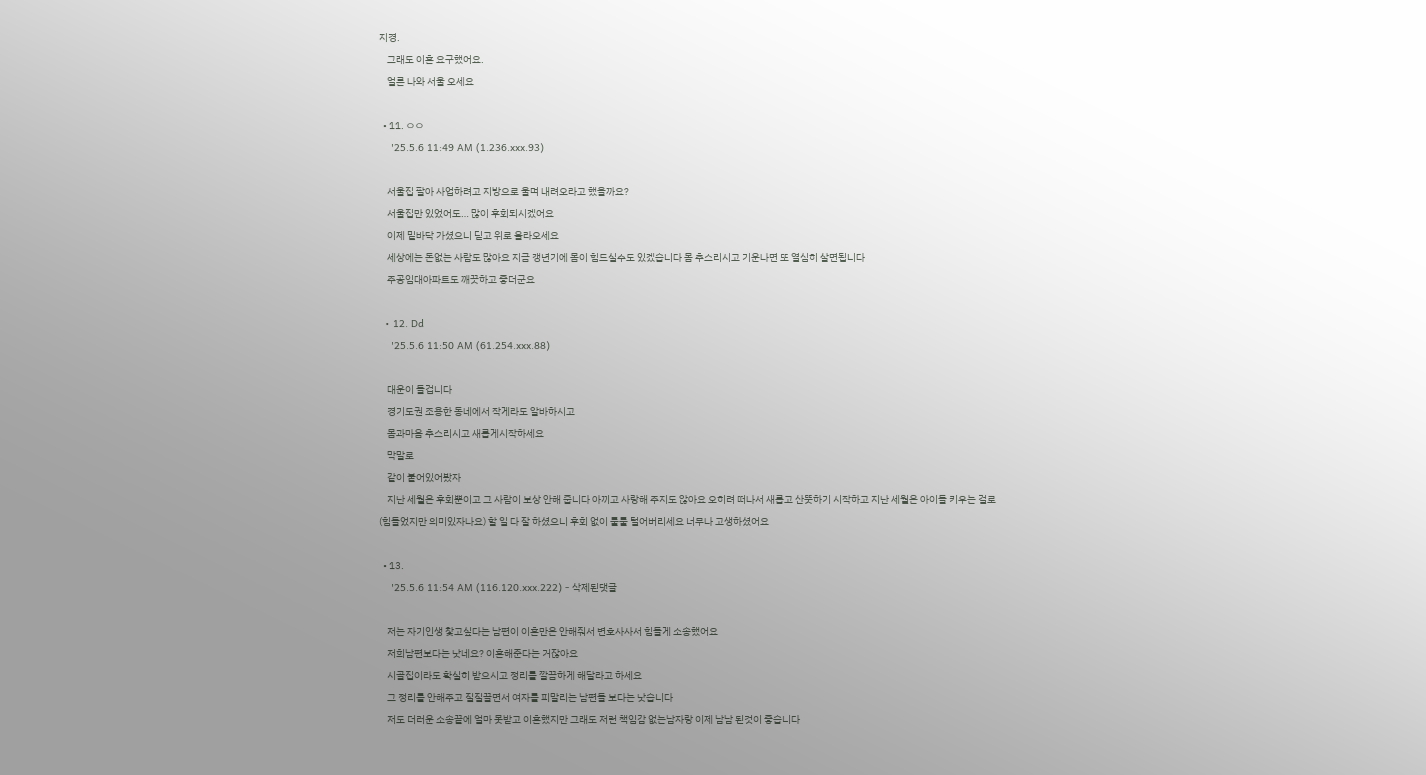지경.
    그래도 이혼 요구했어요.
    얼른 나와 서울 오세요

  • 11. ㅇㅇ
    '25.5.6 11:49 AM (1.236.xxx.93)

    서울집 팔아 사업하려고 지방으로 울며 내려오라고 했을까요?
    서울집만 있었어도… 많이 후회되시겠어요
    이제 밑바닥 가셨으니 딛고 위로 올라오세요
    세상에는 돈없는 사람도 많아요 지금 갱년기에 몸이 힘드실수도 있겠습니다 몸 추스리시고 기운나면 또 열심히 살면됩니다
    주공임대아파트도 깨끗하고 좋더군요

  • 12. Dd
    '25.5.6 11:50 AM (61.254.xxx.88)

    대운이 들겁니다
    경기도권 조용한 동네에서 작게라도 알바하시고
    몸과마음 추스리시고 새롭게시작하세요
    막말로
    같이 붙어있어봤자
    지난 세월은 후회뿐이고 그 사람이 보상 안해 줍니다 아끼고 사랑해 주지도 않아요 오히려 떠나서 새롭고 산뜻하기 시작하고 지난 세월은 아이들 키우는 걸로(힘들었지만 의미있자나요) 할 일 다 잘 하셨으니 후회 없이 툴툴 털어버리세요 너무나 고생하셨어요

  • 13.
    '25.5.6 11:54 AM (116.120.xxx.222) - 삭제된댓글

    저는 자기인생 찿고싶다는 남편이 이혼만은 안해줘서 변호사사서 힘들게 소송했어요
    저희남편보다는 낫네요? 이혼해준다는 거잖아요
    시골집이라도 확실히 받으시고 정리를 깔끔하게 해달라고 하세요
    그 정리를 안해주고 질질끌면서 여자를 피말리는 남편들 보다는 낫습니다
    저도 더러운 소송끝에 얼마 못받고 이혼했지만 그래도 저런 책임감 없는남자랑 이제 남남 된것이 좋습니다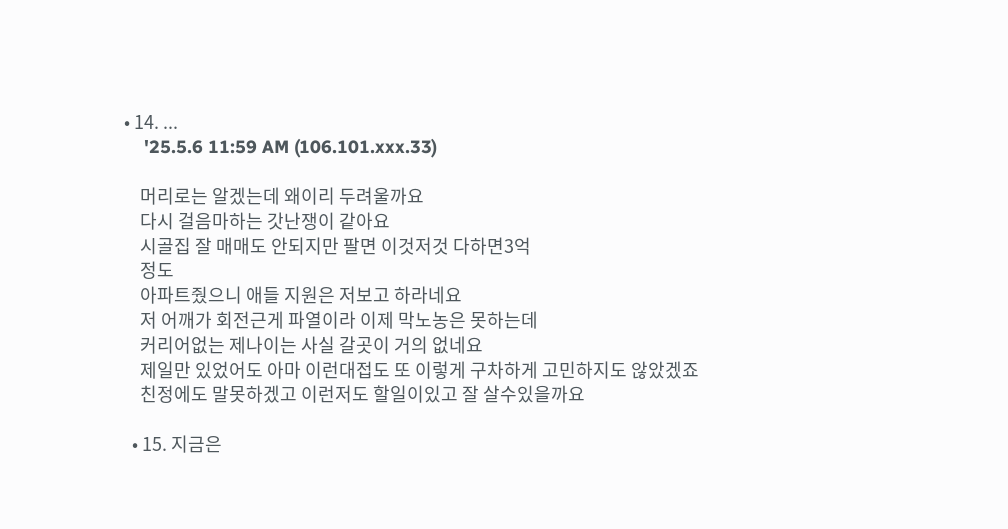• 14. ...
    '25.5.6 11:59 AM (106.101.xxx.33)

    머리로는 알겠는데 왜이리 두려울까요
    다시 걸음마하는 갓난쟁이 같아요
    시골집 잘 매매도 안되지만 팔면 이것저것 다하면3억
    정도
    아파트줬으니 애들 지원은 저보고 하라네요
    저 어깨가 회전근게 파열이라 이제 막노농은 못하는데
    커리어없는 제나이는 사실 갈곳이 거의 없네요
    제일만 있었어도 아마 이런대접도 또 이렇게 구차하게 고민하지도 않았겠죠
    친정에도 말못하겠고 이런저도 할일이있고 잘 살수있을까요

  • 15. 지금은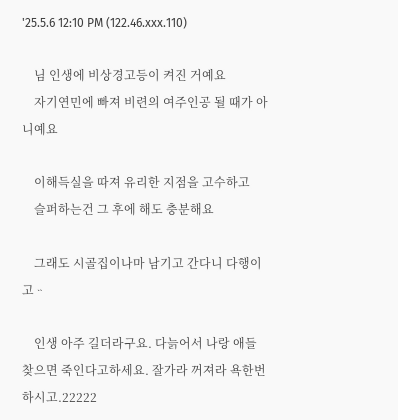'25.5.6 12:10 PM (122.46.xxx.110)

    님 인생에 비상경고등이 켜진 거예요
    자기연민에 빠져 비련의 여주인공 될 때가 아니예요

    이해득실을 따져 유리한 지점을 고수하고
    슬퍼하는건 그 후에 해도 충분해요

    그래도 시골집이나마 남기고 간다니 다행이고ᆢ

    인생 아주 길더라구요. 다늙어서 나랑 애들 찾으면 죽인다고하세요. 잘가라 꺼져라 욕한번 하시고.22222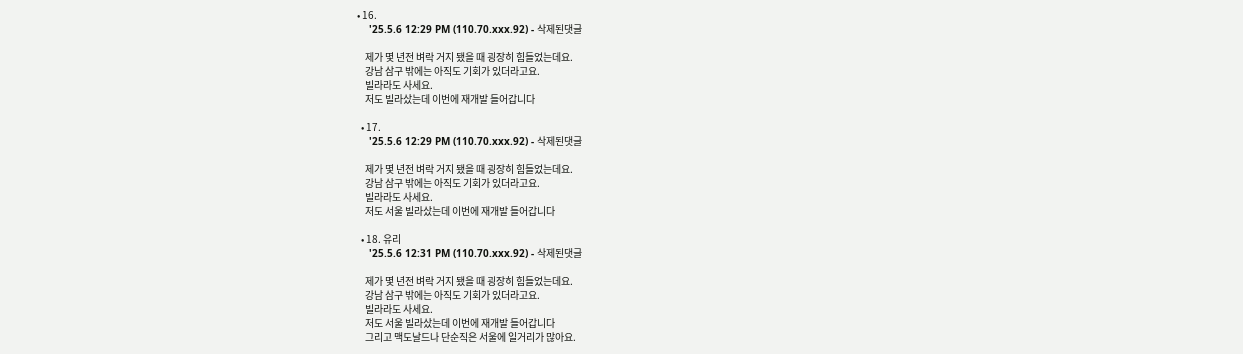• 16.
    '25.5.6 12:29 PM (110.70.xxx.92) - 삭제된댓글

    제가 몇 년전 벼락 거지 됐을 때 굉장히 힘들었는데요.
    강남 삼구 밖에는 아직도 기회가 있더라고요.
    빌라라도 사세요.
    저도 빌라샀는데 이번에 재개발 들어갑니다

  • 17.
    '25.5.6 12:29 PM (110.70.xxx.92) - 삭제된댓글

    제가 몇 년전 벼락 거지 됐을 때 굉장히 힘들었는데요.
    강남 삼구 밖에는 아직도 기회가 있더라고요.
    빌라라도 사세요.
    저도 서울 빌라샀는데 이번에 재개발 들어갑니다

  • 18. 유리
    '25.5.6 12:31 PM (110.70.xxx.92) - 삭제된댓글

    제가 몇 년전 벼락 거지 됐을 때 굉장히 힘들었는데요.
    강남 삼구 밖에는 아직도 기회가 있더라고요.
    빌라라도 사세요.
    저도 서울 빌라샀는데 이번에 재개발 들어갑니다
    그리고 맥도날드나 단순직은 서울에 일거리가 많아요.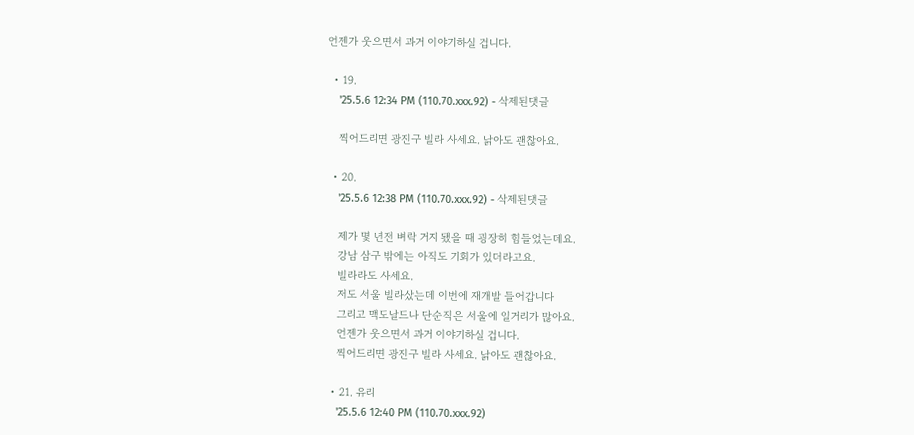언젠가 웃으면서 과거 이야기하실 겁니다.

  • 19.
    '25.5.6 12:34 PM (110.70.xxx.92) - 삭제된댓글

    찍어드리면 광진구 빌라 사세요. 낡아도 괜찮아요.

  • 20.
    '25.5.6 12:38 PM (110.70.xxx.92) - 삭제된댓글

    제가 몇 년전 벼락 거지 됐을 때 굉장히 힘들었는데요.
    강남 삼구 밖에는 아직도 기회가 있더라고요.
    빌라라도 사세요.
    저도 서울 빌라샀는데 이번에 재개발 들어갑니다
    그리고 맥도날드나 단순직은 서울에 일거리가 많아요.
    언젠가 웃으면서 과거 이야기하실 겁니다.
    찍어드리면 광진구 빌라 사세요. 낡아도 괜찮아요.

  • 21. 유리
    '25.5.6 12:40 PM (110.70.xxx.92)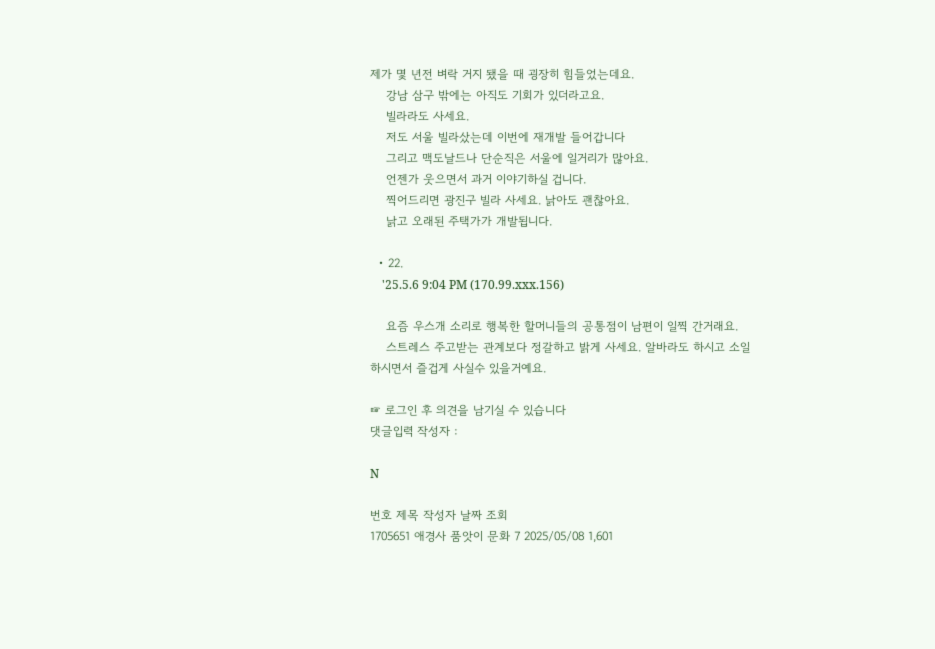제가 몇 년전 벼락 거지 됐을 때 굉장히 힘들었는데요.
    강남 삼구 밖에는 아직도 기회가 있더라고요.
    빌라라도 사세요.
    저도 서울 빌라샀는데 이번에 재개발 들어갑니다
    그리고 맥도날드나 단순직은 서울에 일거리가 많아요.
    언젠가 웃으면서 과거 이야기하실 겁니다.
    찍어드리면 광진구 빌라 사세요. 낡아도 괜찮아요.
    낡고 오래된 주택가가 개발됩니다.

  • 22.
    '25.5.6 9:04 PM (170.99.xxx.156)

    요즘 우스개 소리로 행복한 할머니들의 공통점이 남편이 일찍 간거래요.
    스트레스 주고받는 관계보다 정갈하고 밝게 사세요. 알바라도 하시고 소일하시면서 즐겁게 사실수 있을거예요.

☞ 로그인 후 의견을 남기실 수 있습니다
댓글입력 작성자 :

N

번호 제목 작성자 날짜 조회
1705651 애경사 품앗이 문화 7 2025/05/08 1,601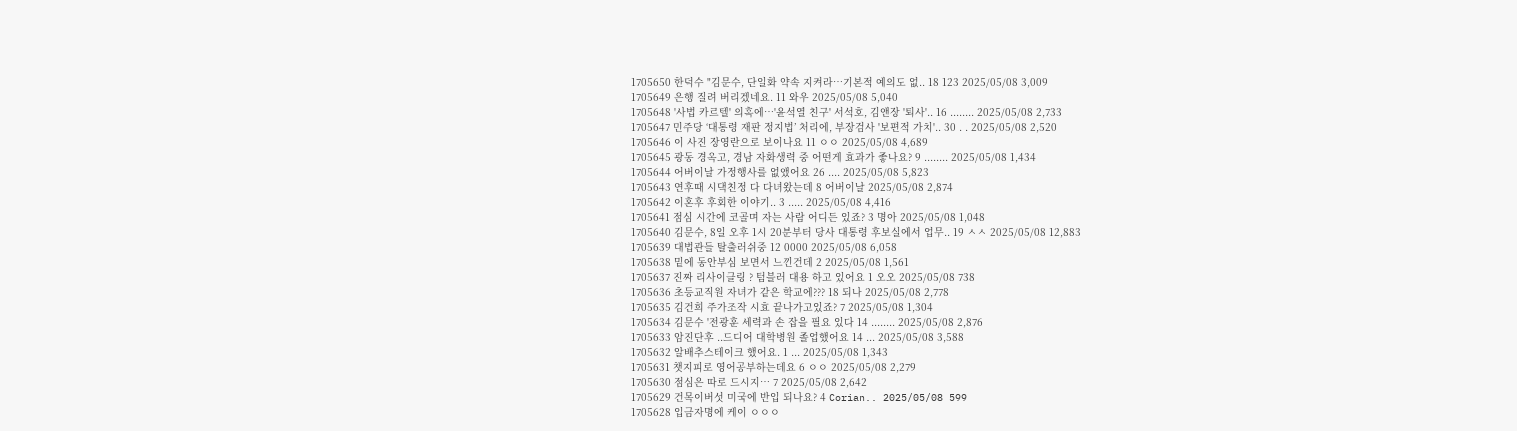1705650 한덕수 "김문수, 단일화 약속 지켜라…기본적 예의도 없.. 18 123 2025/05/08 3,009
1705649 은행 질려 버리겠네요. 11 와우 2025/05/08 5,040
1705648 '사법 카르텔' 의혹에…'윤석열 친구' 서석호, 김앤장 '퇴사'.. 16 ........ 2025/05/08 2,733
1705647 민주당 ‘대통령 재판 정지법’ 처리에, 부장검사 '보편적 가치'.. 30 . . 2025/05/08 2,520
1705646 이 사진 장영란으로 보이나요 11 ㅇㅇ 2025/05/08 4,689
1705645 광동 경옥고, 경남 자화생력 중 어떤게 효과가 좋나요? 9 ........ 2025/05/08 1,434
1705644 어버이날 가정행사를 없앴어요 26 .... 2025/05/08 5,823
1705643 연후때 시댁친정 다 다녀왔는데 8 어버이날 2025/05/08 2,874
1705642 이혼후 후회한 이야기.. 3 ..... 2025/05/08 4,416
1705641 점심 시간에 코골며 자는 사람 어디든 있죠? 3 명아 2025/05/08 1,048
1705640 김문수, 8일 오후 1시 20분부터 당사 대통령 후보실에서 업무.. 19 ㅅㅅ 2025/05/08 12,883
1705639 대법관들 탈출러쉬중 12 0000 2025/05/08 6,058
1705638 밑에 동안부심 보면서 느낀건데 2 2025/05/08 1,561
1705637 진짜 리사이클링 ? 텀블러 대용 하고 있어요 1 오오 2025/05/08 738
1705636 초등교직원 자녀가 같은 학교에??? 18 되나 2025/05/08 2,778
1705635 김건희 주가조작 시효 끝나가고있죠? 7 2025/05/08 1,304
1705634 김문수 '전광훈 세력과 손 잡을 필요 있다 14 ........ 2025/05/08 2,876
1705633 암진단후 ..드디어 대학병원 졸업했어요 14 ... 2025/05/08 3,588
1705632 알배추스테이크 했어요. 1 ... 2025/05/08 1,343
1705631 챗지피로 영어공부하는데요 6 ㅇㅇ 2025/05/08 2,279
1705630 점심은 따로 드시지… 7 2025/05/08 2,642
1705629 건목이버섯 미국에 반입 되나요? 4 Corian.. 2025/05/08 599
1705628 입금자명에 케이 ㅇㅇㅇ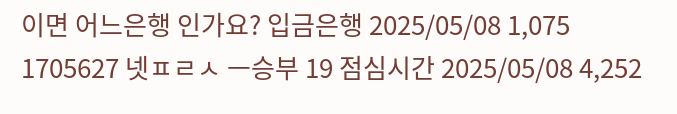이면 어느은행 인가요? 입금은행 2025/05/08 1,075
1705627 넷ㅍㄹㅅ ㅡ승부 19 점심시간 2025/05/08 4,252